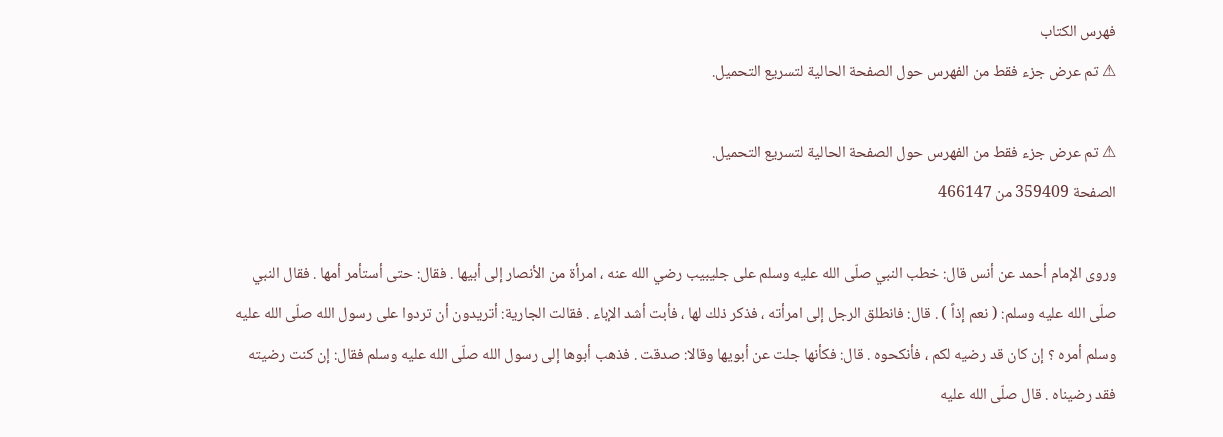فهرس الكتاب
⚠ تم عرض جزء فقط من الفهرس حول الصفحة الحالية لتسريع التحميل.

⚠ تم عرض جزء فقط من الفهرس حول الصفحة الحالية لتسريع التحميل.
الصفحة 359409 من 466147

وروى الإمام أحمد عن أنس قال: خطب النبي صلّى الله عليه وسلم على جليبيب رضي الله عنه ، امرأة من الأنصار إلى أبيها . فقال: حتى أستأمر أمها . فقال النبي صلّى الله عليه وسلم: ( نعم إذاً ) . قال: فانطلق الرجل إلى امرأته ، فذكر ذلك لها ، فأبت أشد الإباء . فقالت الجارية: أتريدون أن تردوا على رسول الله صلّى الله عليه وسلم أمره ؟ إن كان قد رضيه لكم ، فأنكحوه . قال: فكأنها جلت عن أبويها وقالا: صدقت . فذهب أبوها إلى رسول الله صلّى الله عليه وسلم فقال: إن كنت رضيته فقد رضيناه . قال صلّى الله عليه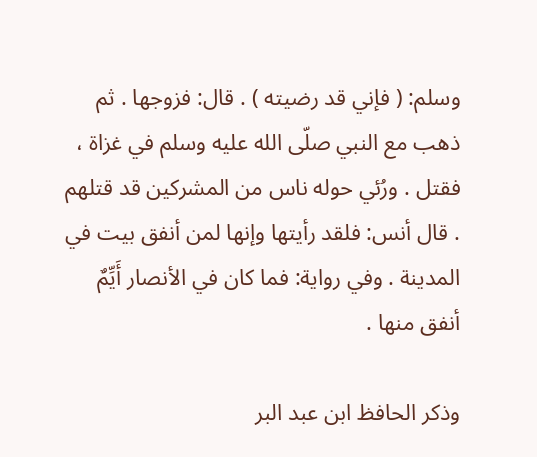وسلم: ( فإني قد رضيته ) . قال: فزوجها . ثم ذهب مع النبي صلّى الله عليه وسلم في غزاة ، فقتل . ورُئي حوله ناس من المشركين قد قتلهم . قال أنس: فلقد رأيتها وإنها لمن أنفق بيت في المدينة . وفي رواية: فما كان في الأنصار أَيِّمٌ أنفق منها .

وذكر الحافظ ابن عبد البر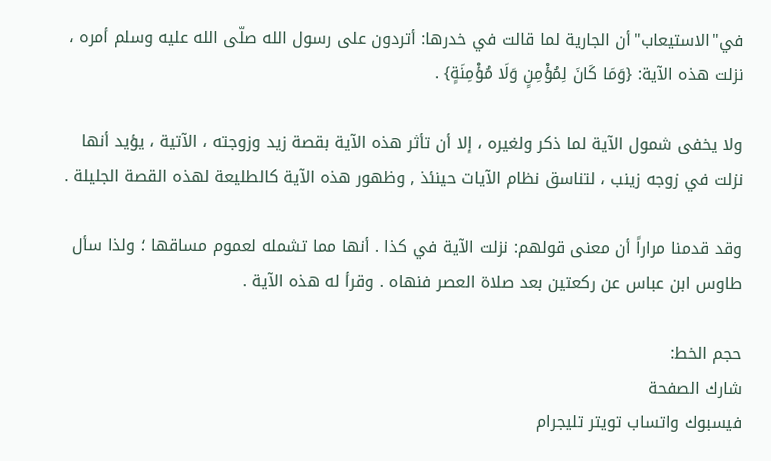في"الاستيعاب"أن الجارية لما قالت في خدرها: أتردون على رسول الله صلّى الله عليه وسلم أمره ، نزلت هذه الآية: {وَمَا كَانَ لِمُؤْمِنٍ وَلَا مُؤْمِنَةٍ} .

ولا يخفى شمول الآية لما ذكر ولغيره ، إلا أن تأثر هذه الآية بقصة زيد وزوجته ، الآتية ، يؤيد أنها نزلت في زوجه زينب ، لتناسق نظام الآيات حينئذ , وظهور هذه الآية كالطليعة لهذه القصة الجليلة .

وقد قدمنا مراراً أن معنى قولهم: نزلت الآية في كذا . أنها مما تشمله لعموم مساقها ؛ ولذا سأل طاوس ابن عباس عن ركعتين بعد صلاة العصر فنهاه . وقرأ له هذه الآية .

حجم الخط:
شارك الصفحة
فيسبوك واتساب تويتر تليجرام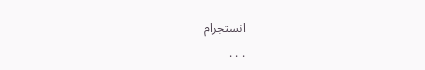انستجرام
. . .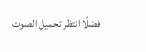فضلًا انتظر تحميل الصوت